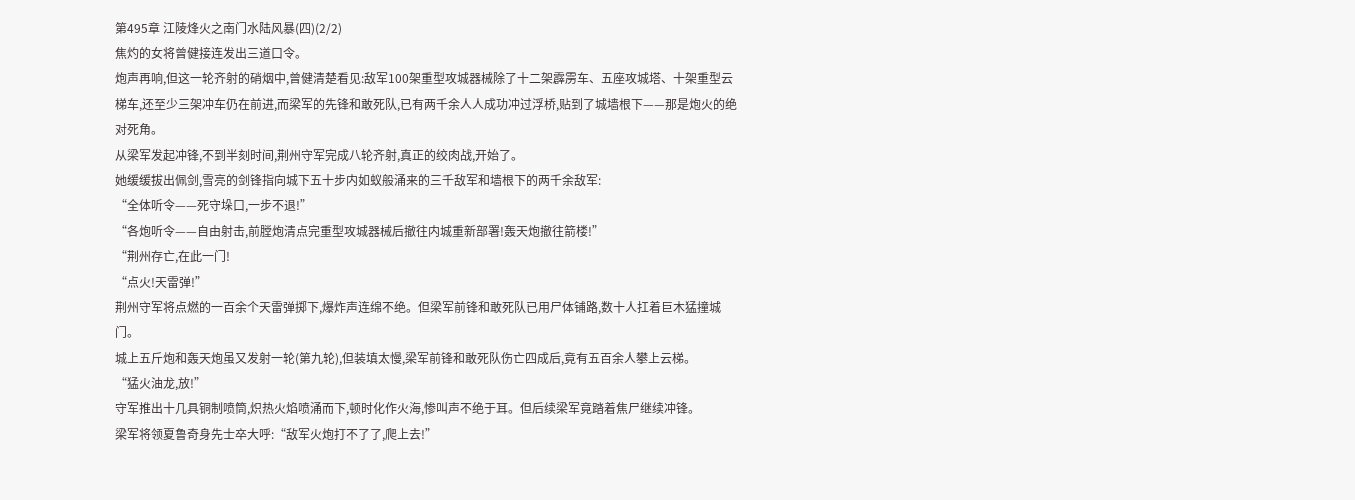第495章 江陵烽火之南门水陆风暴(四)(2/2)
焦灼的女将曾健接连发出三道口令。
炮声再响,但这一轮齐射的硝烟中,曾健清楚看见:敌军100架重型攻城器械除了十二架霹雳车、五座攻城塔、十架重型云梯车,还至少三架冲车仍在前进,而梁军的先锋和敢死队,已有两千余人人成功冲过浮桥,贴到了城墙根下——那是炮火的绝对死角。
从梁军发起冲锋,不到半刻时间,荆州守军完成八轮齐射,真正的绞肉战,开始了。
她缓缓拔出佩剑,雪亮的剑锋指向城下五十步内如蚁般涌来的三千敌军和墙根下的两千余敌军:
“全体听令——死守垛口,一步不退!”
“各炮听令——自由射击,前膛炮清点完重型攻城器械后撤往内城重新部署!轰天炮撤往箭楼!”
“荆州存亡,在此一门!
“点火!天雷弹!”
荆州守军将点燃的一百余个天雷弹掷下,爆炸声连绵不绝。但梁军前锋和敢死队已用尸体铺路,数十人扛着巨木猛撞城门。
城上五斤炮和轰天炮虽又发射一轮(第九轮),但装填太慢,梁军前锋和敢死队伤亡四成后,竟有五百余人攀上云梯。
“猛火油龙,放!”
守军推出十几具铜制喷筒,炽热火焰喷涌而下,顿时化作火海,惨叫声不绝于耳。但后续梁军竟踏着焦尸继续冲锋。
梁军将领夏鲁奇身先士卒大呼:“敌军火炮打不了了,爬上去!”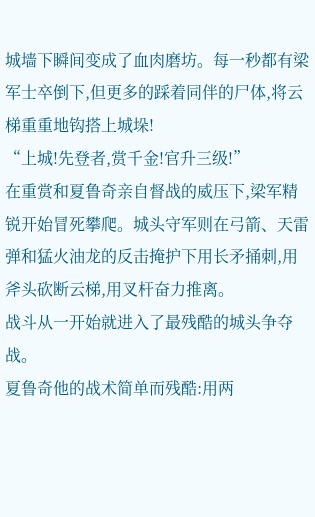城墙下瞬间变成了血肉磨坊。每一秒都有梁军士卒倒下,但更多的踩着同伴的尸体,将云梯重重地钩搭上城垛!
“上城!先登者,赏千金!官升三级!”
在重赏和夏鲁奇亲自督战的威压下,梁军精锐开始冒死攀爬。城头守军则在弓箭、天雷弹和猛火油龙的反击掩护下用长矛捅刺,用斧头砍断云梯,用叉杆奋力推离。
战斗从一开始就进入了最残酷的城头争夺战。
夏鲁奇他的战术简单而残酷:用两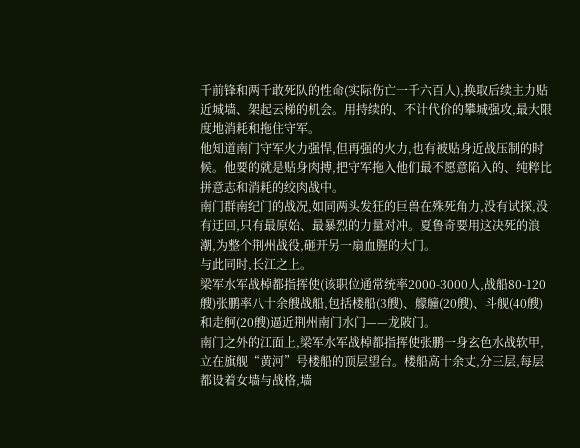千前锋和两千敢死队的性命(实际伤亡一千六百人),换取后续主力贴近城墙、架起云梯的机会。用持续的、不计代价的攀城强攻,最大限度地消耗和拖住守军。
他知道南门守军火力强悍,但再强的火力,也有被贴身近战压制的时候。他要的就是贴身肉搏,把守军拖入他们最不愿意陷入的、纯粹比拼意志和消耗的绞肉战中。
南门群南纪门的战况,如同两头发狂的巨兽在殊死角力,没有试探,没有迂回,只有最原始、最暴烈的力量对冲。夏鲁奇要用这决死的浪潮,为整个荆州战役,砸开另一扇血腥的大门。
与此同时,长江之上。
梁军水军战棹都指挥使(该职位通常统率2000-3000人,战船80-120艘)张鹏率八十余艘战船,包括楼船(3艘)、艨艟(20艘)、斗舰(40艘)和走舸(20艘)逼近荆州南门水门——龙陂门。
南门之外的江面上,梁军水军战棹都指挥使张鹏一身玄色水战软甲,立在旗舰“黄河”号楼船的顶层望台。楼船高十余丈,分三层,每层都设着女墙与战格,墙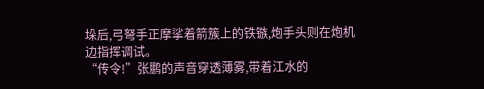垛后,弓弩手正摩挲着箭簇上的铁镞,炮手头则在炮机边指挥调试。
“传令!”张鹏的声音穿透薄雾,带着江水的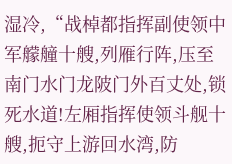湿冷,“战棹都指挥副使领中军艨艟十艘,列雁行阵,压至南门水门龙陂门外百丈处,锁死水道!左厢指挥使领斗舰十艘,扼守上游回水湾,防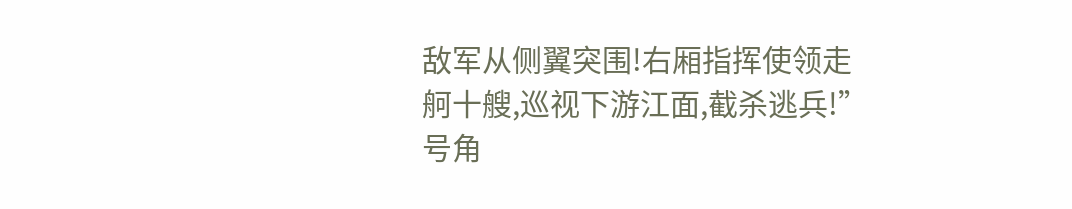敌军从侧翼突围!右厢指挥使领走舸十艘,巡视下游江面,截杀逃兵!”
号角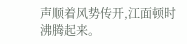声顺着风势传开,江面顿时沸腾起来。